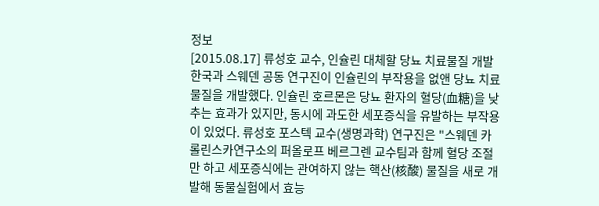정보
[2015.08.17] 류성호 교수, 인슐린 대체할 당뇨 치료물질 개발 한국과 스웨덴 공동 연구진이 인슐린의 부작용을 없앤 당뇨 치료물질을 개발했다. 인슐린 호르몬은 당뇨 환자의 혈당(血糖)을 낮추는 효과가 있지만, 동시에 과도한 세포증식을 유발하는 부작용이 있었다. 류성호 포스텍 교수(생명과학) 연구진은 "스웨덴 카롤린스카연구소의 퍼올로프 베르그렌 교수팀과 함께 혈당 조절만 하고 세포증식에는 관여하지 않는 핵산(核酸) 물질을 새로 개발해 동물실험에서 효능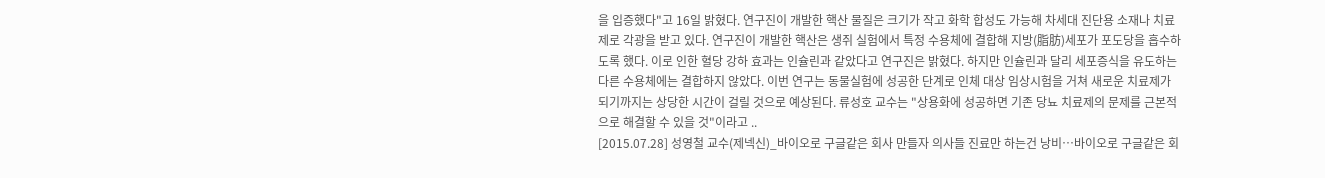을 입증했다"고 16일 밝혔다. 연구진이 개발한 핵산 물질은 크기가 작고 화학 합성도 가능해 차세대 진단용 소재나 치료제로 각광을 받고 있다. 연구진이 개발한 핵산은 생쥐 실험에서 특정 수용체에 결합해 지방(脂肪)세포가 포도당을 흡수하도록 했다. 이로 인한 혈당 강하 효과는 인슐린과 같았다고 연구진은 밝혔다. 하지만 인슐린과 달리 세포증식을 유도하는 다른 수용체에는 결합하지 않았다. 이번 연구는 동물실험에 성공한 단계로 인체 대상 임상시험을 거쳐 새로운 치료제가 되기까지는 상당한 시간이 걸릴 것으로 예상된다. 류성호 교수는 "상용화에 성공하면 기존 당뇨 치료제의 문제를 근본적으로 해결할 수 있을 것"이라고 ..
[2015.07.28] 성영철 교수(제넥신)_바이오로 구글같은 회사 만들자 의사들 진료만 하는건 낭비…바이오로 구글같은 회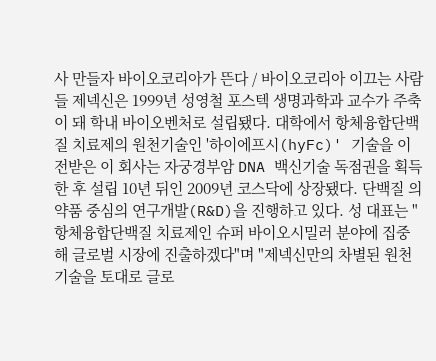사 만들자 바이오코리아가 뜬다 / 바이오코리아 이끄는 사람들 제넥신은 1999년 성영철 포스텍 생명과학과 교수가 주축이 돼 학내 바이오벤처로 설립됐다. 대학에서 항체융합단백질 치료제의 원천기술인 '하이에프시(hyFc)' 기술을 이전받은 이 회사는 자궁경부암 DNA 백신기술 독점권을 획득한 후 설립 10년 뒤인 2009년 코스닥에 상장됐다. 단백질 의약품 중심의 연구개발(R&D)을 진행하고 있다. 성 대표는 "항체융합단백질 치료제인 슈퍼 바이오시밀러 분야에 집중해 글로벌 시장에 진출하겠다"며 "제넥신만의 차별된 원천기술을 토대로 글로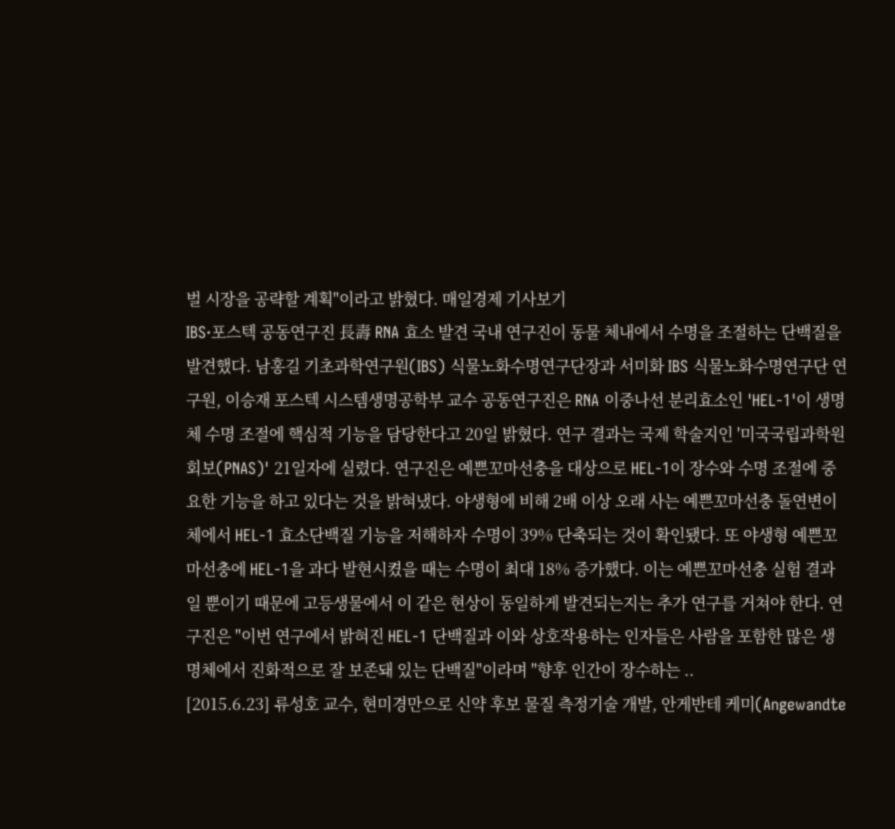벌 시장을 공략할 계획"이라고 밝혔다. 매일경제 기사보기
IBS·포스텍 공동연구진 長壽 RNA 효소 발견 국내 연구진이 동물 체내에서 수명을 조절하는 단백질을 발견했다. 남홍길 기초과학연구원(IBS) 식물노화수명연구단장과 서미화 IBS 식물노화수명연구단 연구원, 이승재 포스텍 시스템생명공학부 교수 공동연구진은 RNA 이중나선 분리효소인 'HEL-1'이 생명체 수명 조절에 핵심적 기능을 담당한다고 20일 밝혔다. 연구 결과는 국제 학술지인 '미국국립과학원회보(PNAS)' 21일자에 실렸다. 연구진은 예쁜꼬마선충을 대상으로 HEL-1이 장수와 수명 조절에 중요한 기능을 하고 있다는 것을 밝혀냈다. 야생형에 비해 2배 이상 오래 사는 예쁜꼬마선충 돌연변이체에서 HEL-1 효소단백질 기능을 저해하자 수명이 39% 단축되는 것이 확인됐다. 또 야생형 예쁜꼬마선충에 HEL-1을 과다 발현시켰을 때는 수명이 최대 18% 증가했다. 이는 예쁜꼬마선충 실험 결과일 뿐이기 때문에 고등생물에서 이 같은 현상이 동일하게 발견되는지는 추가 연구를 거쳐야 한다. 연구진은 "이번 연구에서 밝혀진 HEL-1 단백질과 이와 상호작용하는 인자들은 사람을 포함한 많은 생명체에서 진화적으로 잘 보존돼 있는 단백질"이라며 "향후 인간이 장수하는 ..
[2015.6.23] 류성호 교수, 현미경만으로 신약 후보 물질 측정기술 개발, 안게반테 케미(Angewandte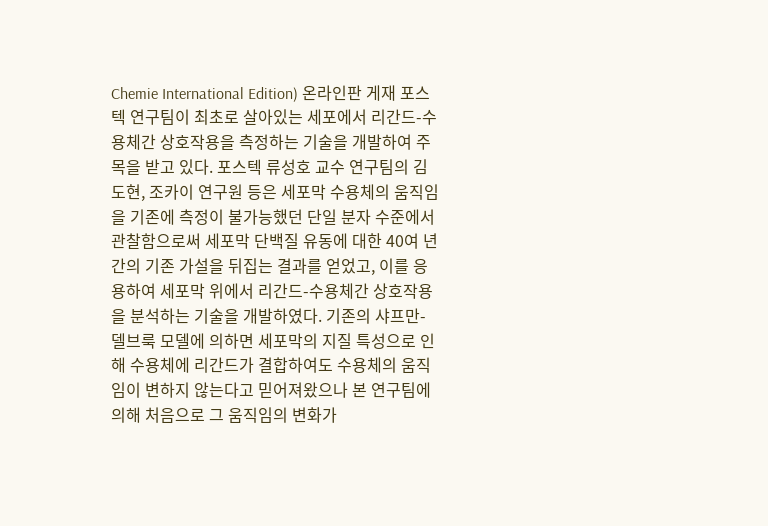Chemie International Edition) 온라인판 게재 포스텍 연구팀이 최초로 살아있는 세포에서 리간드-수용체간 상호작용을 측정하는 기술을 개발하여 주목을 받고 있다. 포스텍 류성호 교수 연구팀의 김도현, 조카이 연구원 등은 세포막 수용체의 움직임을 기존에 측정이 불가능했던 단일 분자 수준에서 관찰함으로써 세포막 단백질 유동에 대한 40여 년간의 기존 가설을 뒤집는 결과를 얻었고, 이를 응용하여 세포막 위에서 리간드-수용체간 상호작용을 분석하는 기술을 개발하였다. 기존의 샤프만-델브룩 모델에 의하면 세포막의 지질 특성으로 인해 수용체에 리간드가 결합하여도 수용체의 움직임이 변하지 않는다고 믿어져왔으나 본 연구팀에 의해 처음으로 그 움직임의 변화가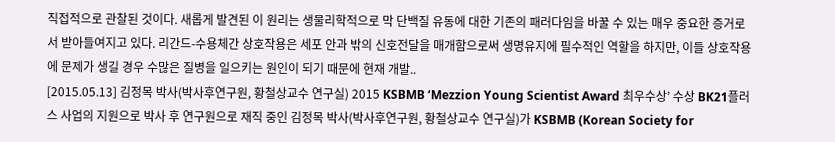직접적으로 관찰된 것이다. 새롭게 발견된 이 원리는 생물리학적으로 막 단백질 유동에 대한 기존의 패러다임을 바꿀 수 있는 매우 중요한 증거로서 받아들여지고 있다. 리간드-수용체간 상호작용은 세포 안과 밖의 신호전달을 매개함으로써 생명유지에 필수적인 역할을 하지만, 이들 상호작용에 문제가 생길 경우 수많은 질병을 일으키는 원인이 되기 때문에 현재 개발..
[2015.05.13] 김정목 박사(박사후연구원, 황철상교수 연구실) 2015 KSBMB ‘Mezzion Young Scientist Award 최우수상’ 수상 BK21플러스 사업의 지원으로 박사 후 연구원으로 재직 중인 김정목 박사(박사후연구원, 황철상교수 연구실)가 KSBMB (Korean Society for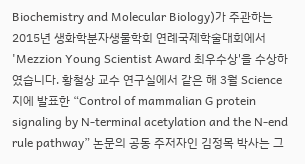Biochemistry and Molecular Biology)가 주관하는 2015년 생화학분자생물학회 연례국제학술대회에서 'Mezzion Young Scientist Award 최우수상'을 수상하였습니다. 황철상 교수 연구실에서 같은 해 3월 Science지에 발표한 “Control of mammalian G protein signaling by N-terminal acetylation and the N-end rule pathway” 논문의 공동 주저자인 김정목 박사는 그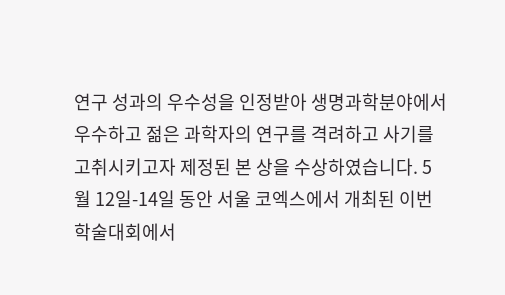연구 성과의 우수성을 인정받아 생명과학분야에서 우수하고 젊은 과학자의 연구를 격려하고 사기를 고취시키고자 제정된 본 상을 수상하였습니다. 5월 12일-14일 동안 서울 코엑스에서 개최된 이번 학술대회에서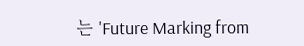는 'Future Marking from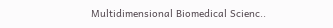Multidimensional Biomedical Scienc..